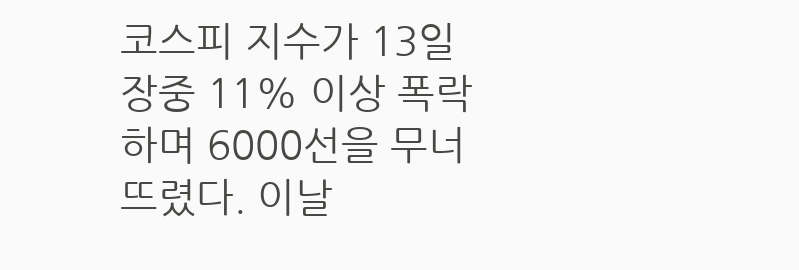코스피 지수가 13일 장중 11% 이상 폭락하며 6000선을 무너뜨렸다. 이날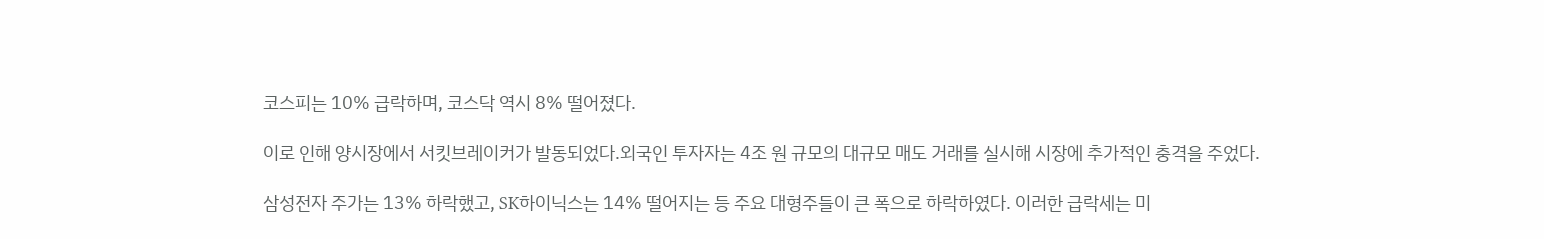코스피는 10% 급락하며, 코스닥 역시 8% 떨어졌다.

이로 인해 양시장에서 서킷브레이커가 발동되었다.외국인 투자자는 4조 원 규모의 대규모 매도 거래를 실시해 시장에 추가적인 충격을 주었다.

삼성전자 주가는 13% 하락했고, SK하이닉스는 14% 떨어지는 등 주요 대형주들이 큰 폭으로 하락하였다. 이러한 급락세는 미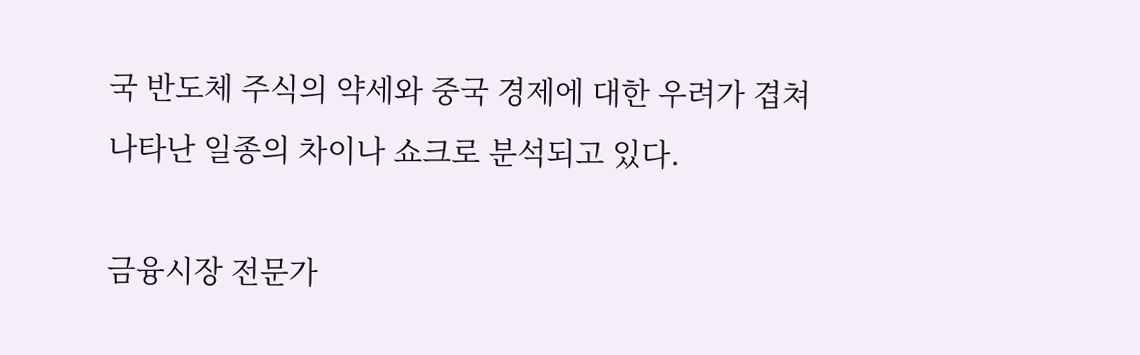국 반도체 주식의 약세와 중국 경제에 대한 우려가 겹쳐 나타난 일종의 차이나 쇼크로 분석되고 있다.

금융시장 전문가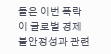들은 이번 폭락이 글로벌 경제 불안정성과 관련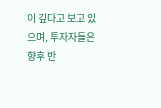이 깊다고 보고 있으며, 투자자들은 향후 반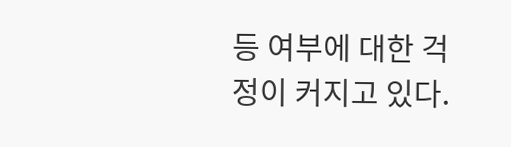등 여부에 대한 걱정이 커지고 있다.